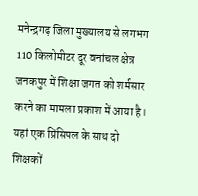मनेन्द्रगढ़ जिला मुख्यालय से लगभग 110 किलोमीटर दूर वनांचल क्षेत्र जनकपुर में शिक्षा जगत को शर्मसार करने का मामला प्रकाश में आया है। यहां एक प्रिंसिपल के साथ दो शिक्षकों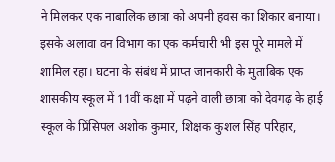ने मिलकर एक नाबालिक छात्रा को अपनी हवस का शिकार बनाया। इसके अलावा वन विभाग का एक कर्मचारी भी इस पूरे मामले में शामिल रहा। घटना के संबंध में प्राप्त जानकारी के मुताबिक एक शासकीय स्कूल में 11वीं कक्षा में पढ़ने वाली छात्रा को देवगढ़ के हाई स्कूल के प्रिंसिपल अशोक कुमार, शिक्षक कुशल सिंह परिहार,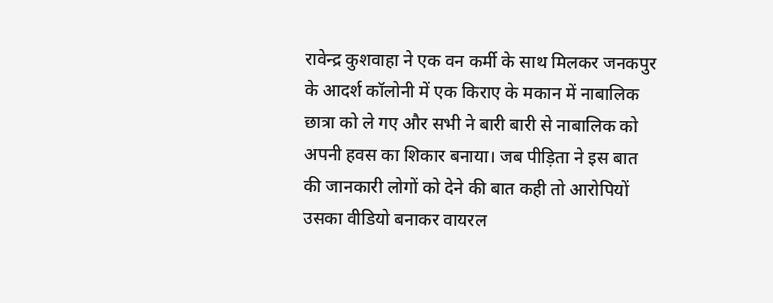रावेन्द्र कुशवाहा ने एक वन कर्मी के साथ मिलकर जनकपुर के आदर्श कॉलोनी में एक किराए के मकान में नाबालिक छात्रा को ले गए और सभी ने बारी बारी से नाबालिक को अपनी हवस का शिकार बनाया। जब पीड़िता ने इस बात की जानकारी लोगों को देने की बात कही तो आरोपियों उसका वीडियो बनाकर वायरल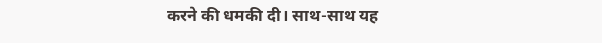करने की धमकी दी। साथ-साथ यह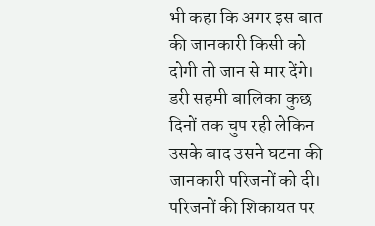भी कहा कि अगर इस बात की जानकारी किसी को दोगी तो जान से मार देंगे। डरी सहमी बालिका कुछ दिनों तक चुप रही लेकिन उसके बाद उसने घटना की जानकारी परिजनों को दी। परिजनों की शिकायत पर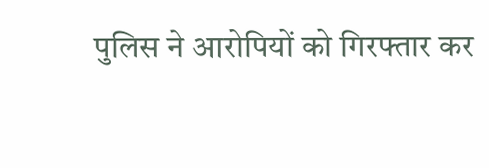पुलिस ने आरोपियों को गिरफ्तार कर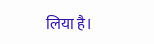लिया है।